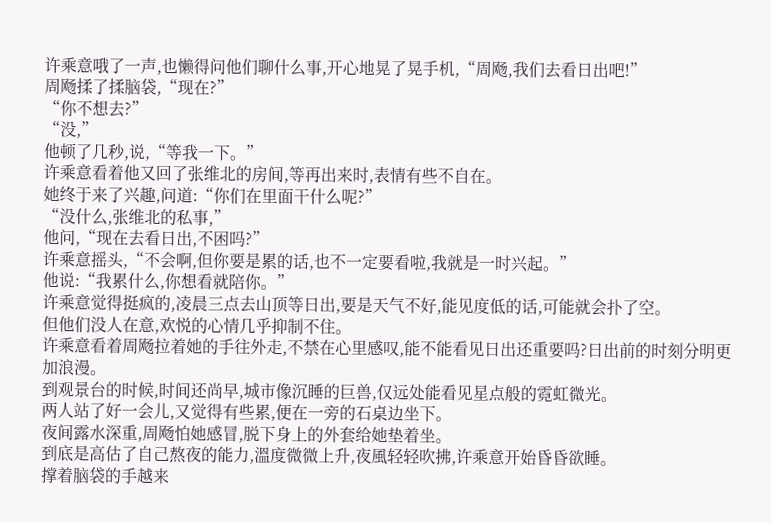许乘意哦了一声,也懒得问他们聊什么事,开心地晃了晃手机,“周飏,我们去看日出吧!”
周飏揉了揉脑袋,“现在?”
“你不想去?”
“没,”
他顿了几秒,说,“等我一下。”
许乘意看着他又回了张维北的房间,等再出来时,表情有些不自在。
她终于来了兴趣,问道:“你们在里面干什么呢?”
“没什么,张维北的私事,”
他问,“现在去看日出,不困吗?”
许乘意摇头,“不会啊,但你要是累的话,也不一定要看啦,我就是一时兴起。”
他说:“我累什么,你想看就陪你。”
许乘意觉得挺疯的,凌晨三点去山顶等日出,要是天气不好,能见度低的话,可能就会扑了空。
但他们没人在意,欢悦的心情几乎抑制不住。
许乘意看着周飏拉着她的手往外走,不禁在心里感叹,能不能看见日出还重要吗?日出前的时刻分明更加浪漫。
到观景台的时候,时间还尚早,城市像沉睡的巨兽,仅远处能看见星点般的霓虹微光。
两人站了好一会儿,又觉得有些累,便在一旁的石桌边坐下。
夜间露水深重,周飏怕她感冒,脱下身上的外套给她垫着坐。
到底是高估了自己熬夜的能力,溫度微微上升,夜風轻轻吹拂,许乘意开始昏昏欲睡。
撑着脑袋的手越来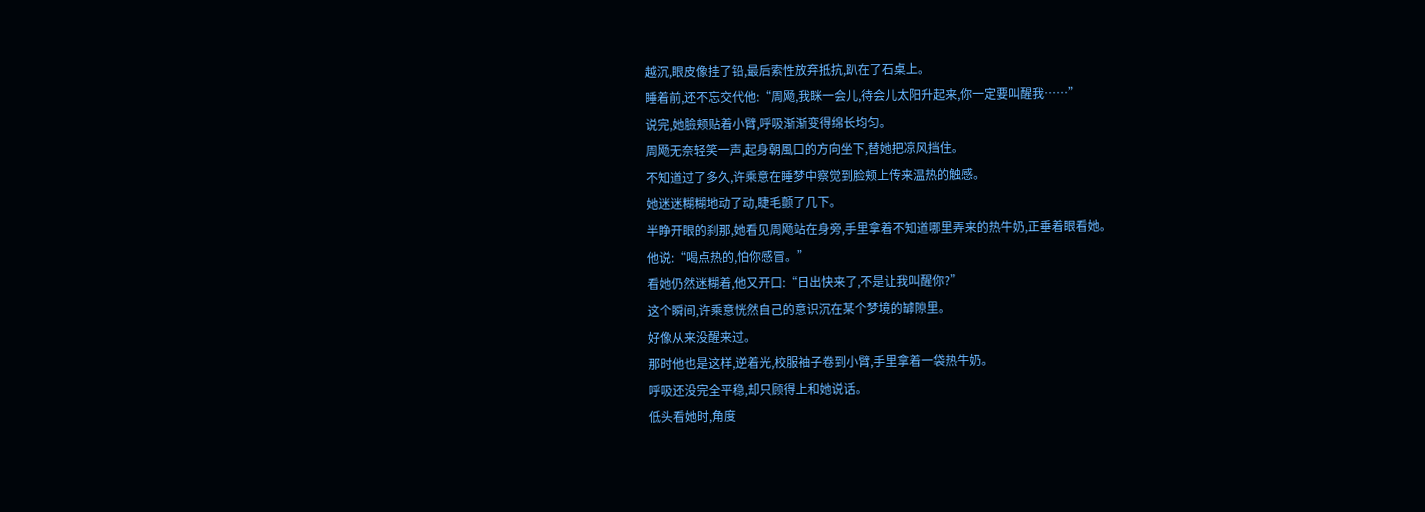越沉,眼皮像挂了铅,最后索性放弃抵抗,趴在了石桌上。
睡着前,还不忘交代他:“周飏,我眯一会儿,待会儿太阳升起来,你一定要叫醒我……”
说完,她臉颊贴着小臂,呼吸渐渐变得绵长均匀。
周飏无奈轻笑一声,起身朝風口的方向坐下,替她把凉风挡住。
不知道过了多久,许乘意在睡梦中察觉到脸颊上传来温热的触感。
她迷迷糊糊地动了动,睫毛颤了几下。
半睁开眼的刹那,她看见周飏站在身旁,手里拿着不知道哪里弄来的热牛奶,正垂着眼看她。
他说:“喝点热的,怕你感冒。”
看她仍然迷糊着,他又开口:“日出快来了,不是让我叫醒你?”
这个瞬间,许乘意恍然自己的意识沉在某个梦境的罅隙里。
好像从来没醒来过。
那时他也是这样,逆着光,校服袖子卷到小臂,手里拿着一袋热牛奶。
呼吸还没完全平稳,却只顾得上和她说话。
低头看她时,角度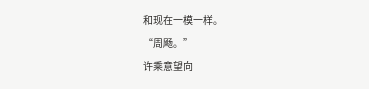和现在一模一样。
“周飏。”
许乘意望向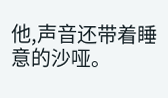他,声音还带着睡意的沙哑。